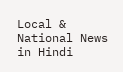Local & National News in Hindi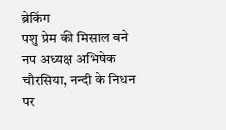ब्रेकिंग
पशु प्रेम की मिसाल बने नप अध्यक्ष अभिषेक चौरसिया, नन्दी के निधन पर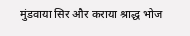मुंडवाया सिर और कराया श्राद्ध भोज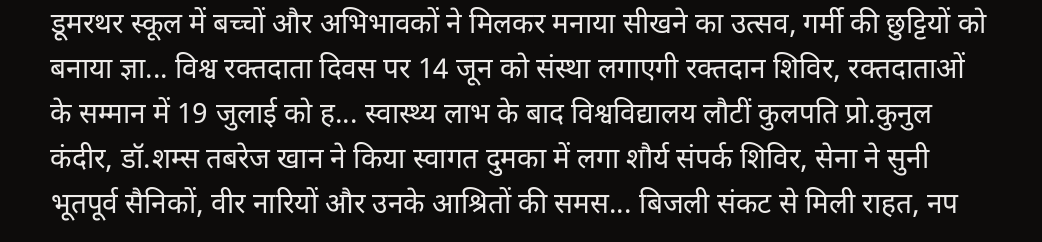डूमरथर स्कूल में बच्चों और अभिभावकों ने मिलकर मनाया सीखने का उत्सव, गर्मी की छुट्टियों को बनाया ज्ञा... विश्व रक्तदाता दिवस पर 14 जून को संस्था लगाएगी रक्तदान शिविर, रक्तदाताओं के सम्मान में 19 जुलाई को ह... स्वास्थ्य लाभ के बाद विश्वविद्यालय लौटीं कुलपति प्रो.कुनुल कंदीर, डॉ.शम्स तबरेज खान ने किया स्वागत दुमका में लगा शौर्य संपर्क शिविर, सेना ने सुनी भूतपूर्व सैनिकों, वीर नारियों और उनके आश्रितों की समस... बिजली संकट से मिली राहत, नप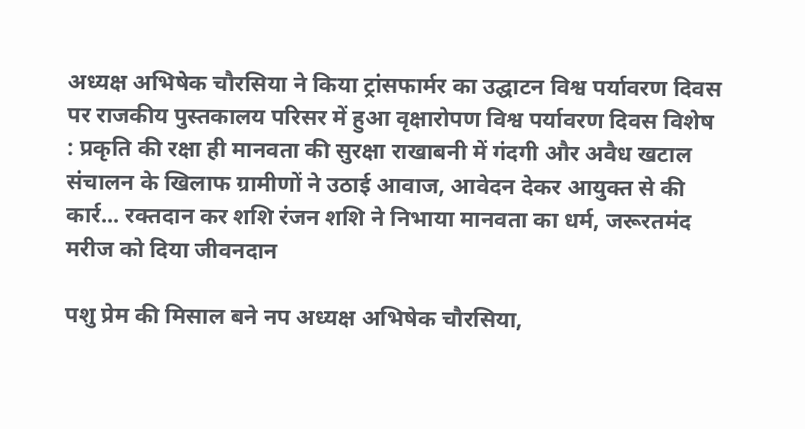अध्यक्ष अभिषेक चौरसिया ने किया ट्रांसफार्मर का उद्घाटन विश्व पर्यावरण दिवस पर राजकीय पुस्तकालय परिसर में हुआ वृक्षारोपण विश्व पर्यावरण दिवस विशेष : प्रकृति की रक्षा ही मानवता की सुरक्षा राखाबनी में गंदगी और अवैध खटाल संचालन के खिलाफ ग्रामीणों ने उठाई आवाज, आवेदन देकर आयुक्त से की कार्र... रक्तदान कर शशि रंजन शशि ने निभाया मानवता का धर्म, जरूरतमंद मरीज को दिया जीवनदान

पशु प्रेम की मिसाल बने नप अध्यक्ष अभिषेक चौरसिया,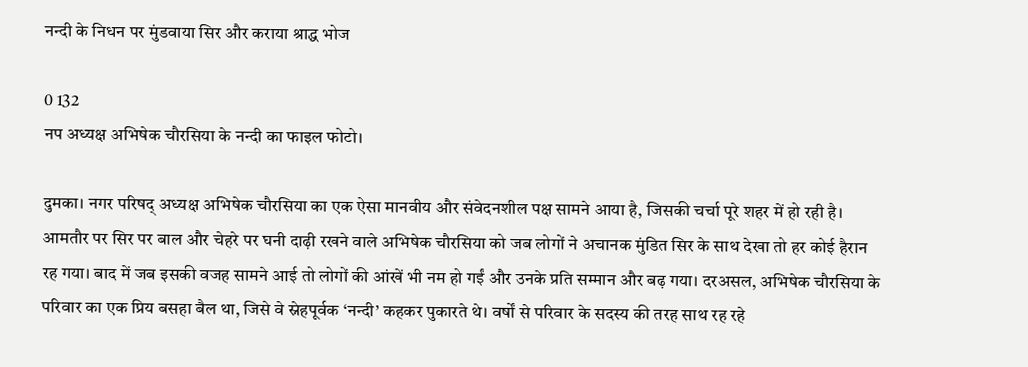नन्दी के निधन पर मुंडवाया सिर और कराया श्राद्ध भोज

0 132
नप अध्यक्ष अभिषेक चौरसिया के नन्दी का फाइल फोटो।

दुमका। नगर परिषद् अध्यक्ष अभिषेक चौरसिया का एक ऐसा मानवीय और संवेदनशील पक्ष सामने आया है, जिसकी चर्चा पूरे शहर में हो रही है। आमतौर पर सिर पर बाल और चेहरे पर घनी दाढ़ी रखने वाले अभिषेक चौरसिया को जब लोगों ने अचानक मुंडित सिर के साथ देखा तो हर कोई हैरान रह गया। बाद में जब इसकी वजह सामने आई तो लोगों की आंखें भी नम हो गईं और उनके प्रति सम्मान और बढ़ गया। दरअसल, अभिषेक चौरसिया के परिवार का एक प्रिय बसहा बैल था, जिसे वे स्नेहपूर्वक ‘नन्दी’ कहकर पुकारते थे। वर्षों से परिवार के सदस्य की तरह साथ रह रहे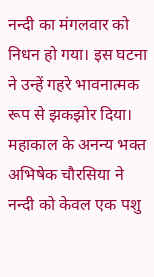नन्दी का मंगलवार को निधन हो गया। इस घटना ने उन्हें गहरे भावनात्मक रूप से झकझोर दिया। महाकाल के अनन्य भक्त अभिषेक चौरसिया ने नन्दी को केवल एक पशु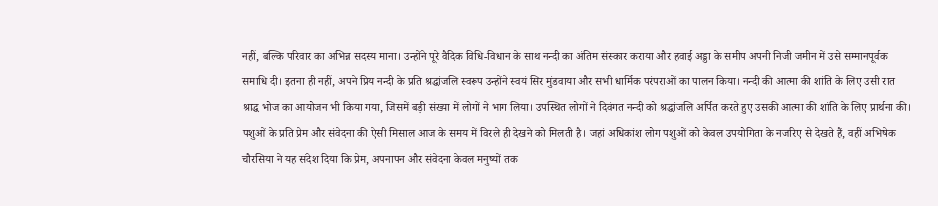नहीं, बल्कि परिवार का अभिन्न सदस्य माना। उन्होंने पूरे वैदिक विधि-विधान के साथ नन्दी का अंतिम संस्कार कराया और हवाई अड्डा के समीप अपनी निजी जमीन में उसे सम्मानपूर्वक समाधि दी। इतना ही नहीं, अपने प्रिय नन्दी के प्रति श्रद्धांजलि स्वरूप उन्होंने स्वयं सिर मुंडवाया और सभी धार्मिक परंपराओं का पालन किया। नन्दी की आत्मा की शांति के लिए उसी रात श्राद्ध भोज का आयोजन भी किया गया, जिसमें बड़ी संख्या में लोगों ने भाग लिया। उपस्थित लोगों ने दिवंगत नन्दी को श्रद्धांजलि अर्पित करते हुए उसकी आत्मा की शांति के लिए प्रार्थना की। पशुओं के प्रति प्रेम और संवेदना की ऐसी मिसाल आज के समय में विरले ही देखने को मिलती है। जहां अधिकांश लोग पशुओं को केवल उपयोगिता के नजरिए से देखते हैं, वहीं अभिषेक चौरसिया ने यह संदेश दिया कि प्रेम, अपनापन और संवेदना केवल मनुष्यों तक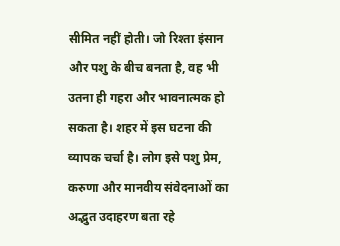सीमित नहीं होती। जो रिश्ता इंसान और पशु के बीच बनता है, वह भी उतना ही गहरा और भावनात्मक हो सकता है। शहर में इस घटना की व्यापक चर्चा है। लोग इसे पशु प्रेम, करुणा और मानवीय संवेदनाओं का अद्भुत उदाहरण बता रहे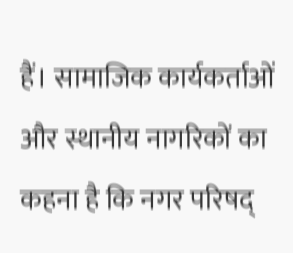हैं। सामाजिक कार्यकर्ताओं और स्थानीय नागरिकों का कहना है कि नगर परिषद्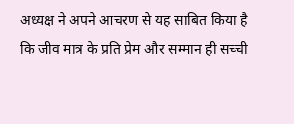अध्यक्ष ने अपने आचरण से यह साबित किया है कि जीव मात्र के प्रति प्रेम और सम्मान ही सच्ची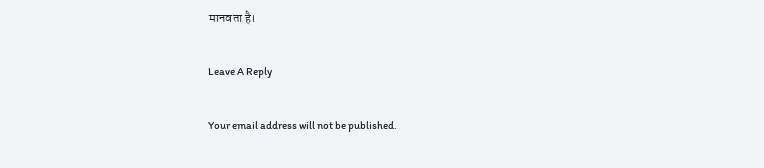मानवता है।

Leave A Reply

Your email address will not be published.